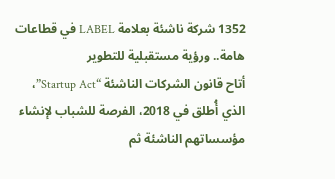1352 شركة ناشئة بعلامة LABEL في قطاعات هامة.. ورؤية مستقبلية للتطوير
أتاح قانون الشركات الناشئة “Startup Act”، الذي أُطلق في 2018، الفرصة للشباب لإنشاء مؤسساتهم الناشئة ثم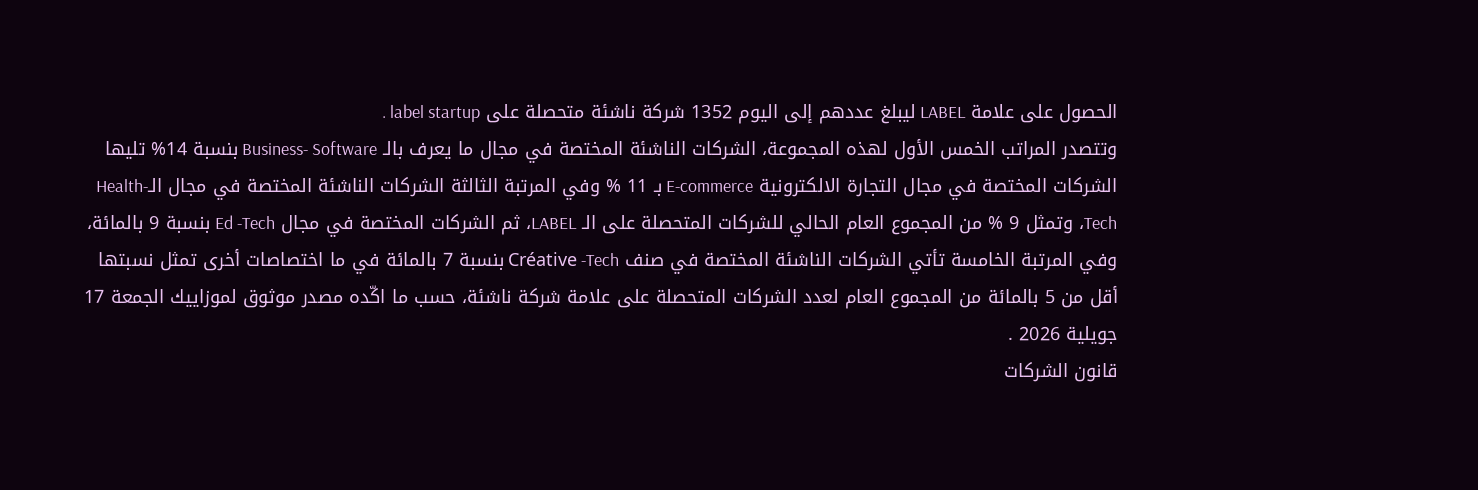الحصول على علامة LABEL ليبلغ عددهم إلى اليوم 1352 شركة ناشئة متحصلة على label startup .
وتتصدر المراتب الخمس الأول لهذه المجموعة، الشركات الناشئة المختصة في مجال ما يعرف بالـ Business- Software بنسبة 14% تليها الشركات المختصة في مجال التجارة الالكترونية E-commerce بـ 11 % وفي المرتبة الثالثة الشركات الناشئة المختصة في مجال الـHealth-Tech، وتمثل 9 % من المجموع العام الحالي للشركات المتحصلة على الـ LABEL، ثم الشركات المختصة في مجال Ed -Tech بنسبة 9 بالمائة، وفي المرتبة الخامسة تأتي الشركات الناشئة المختصة في صنف Créative -Tech بنسبة 7 بالمائة في ما اختصاصات أخرى تمثل نسبتها أقل من 5 بالمائة من المجموع العام لعدد الشركات المتحصلة على علامة شركة ناشئة، حسب ما اكّده مصدر موثوق لموزاييك الجمعة 17 جويلية 2026 .
قانون الشركات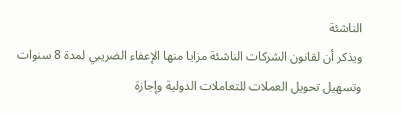الناشئة
ويذكر أن لقانون الشركات الناشئة مزايا منها الإعفاء الضريبي لمدة 8 سنوات وتسهيل تحويل العملات للتعاملات الدولية وإجازة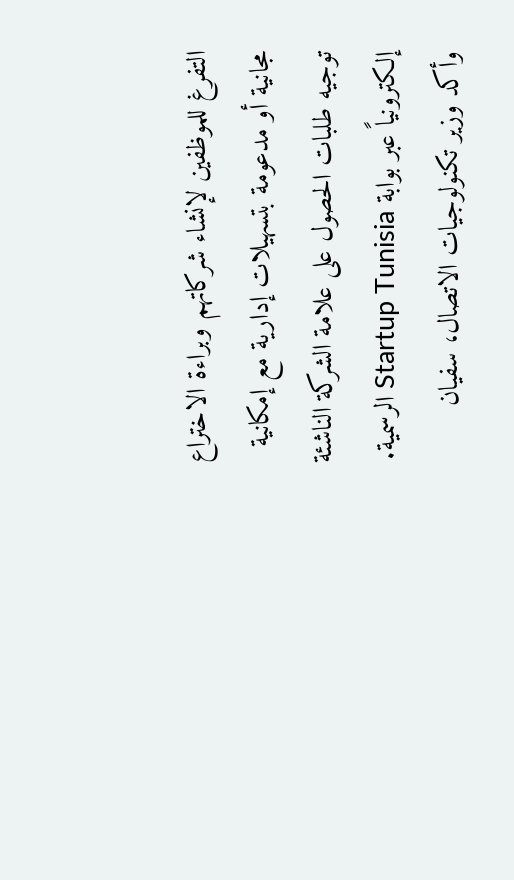التفرغ للموظفين لإنشاء شركاتهم وبراءة الاختراع مجانية أو مدعومة بتسهيلات إدارية مع إمكانية توجيه طلبات الحصول على علامة الشركة الناشئة إلكترونياً عبر بوابة Startup Tunisia الرسمية.
وأكد وزير تكنولوجيات الاتصال، سفيان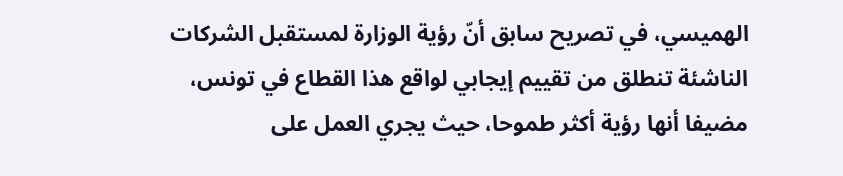الهميسي، في تصريح سابق أنّ رؤية الوزارة لمستقبل الشركات الناشئة تنطلق من تقييم إيجابي لواقع هذا القطاع في تونس، مضيفا أنها رؤية أكثر طموحا، حيث يجري العمل على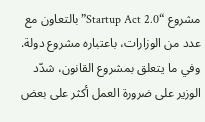مشروع “Startup Act 2.0” بالتعاون مع عدد من الوزارات، باعتباره مشروع دولة.
وفي ما يتعلق بمشروع القانون، شدّد الوزير على ضرورة العمل أكثر على بعض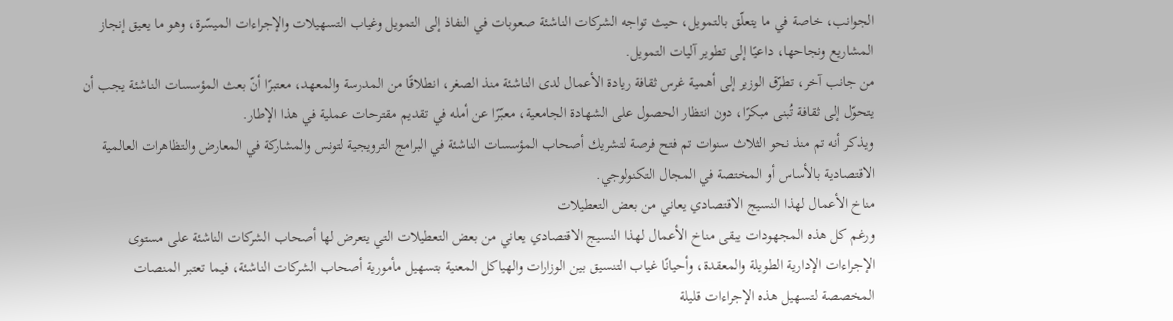الجوانب، خاصة في ما يتعلّق بالتمويل، حيث تواجه الشركات الناشئة صعوبات في النفاذ إلى التمويل وغياب التسهيلات والإجراءات الميسّرة، وهو ما يعيق إنجاز المشاريع ونجاحها، داعيًا إلى تطوير آليات التمويل.
من جانب آخر، تطرّق الوزير إلى أهمية غرس ثقافة ريادة الأعمال لدى الناشئة منذ الصغر، انطلاقًا من المدرسة والمعهد، معتبرًا أنّ بعث المؤسسات الناشئة يجب أن يتحوّل إلى ثقافة تُبنى مبكرًا، دون انتظار الحصول على الشهادة الجامعية، معبّرًا عن أمله في تقديم مقترحات عملية في هذا الإطار.
ويذكر أنه تم منذ نحو الثلاث سنوات تم فتح فرصة لتشريك أصحاب المؤسسات الناشئة في البرامج الترويجية لتونس والمشاركة في المعارض والتظاهرات العالمية الاقتصادية بالأساس أو المختصة في المجال التكنولوجي.
مناخ الأعمال لهذا النسيج الاقتصادي يعاني من بعض التعطيلات
ورغم كل هذه المجهودات يبقى مناخ الأعمال لهذا النسيج الاقتصادي يعاني من بعض التعطيلات التي يتعرض لها أصحاب الشركات الناشئة على مستوى الإجراءات الإدارية الطويلة والمعقدة، وأحيانًا غياب التنسيق بين الوزارات والهياكل المعنية بتسهيل مأمورية أصحاب الشركات الناشئة، فيما تعتبر المنصات المخصصة لتسهيل هذه الإجراءات قليلة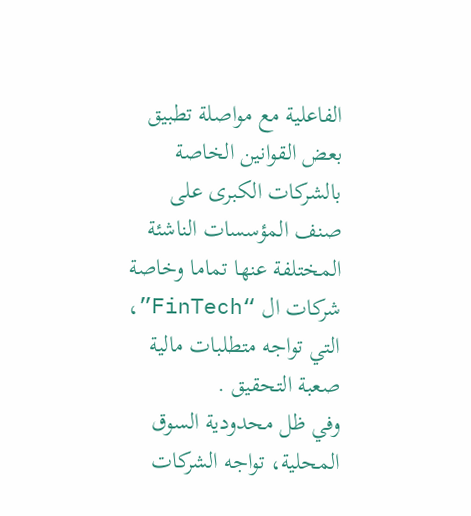الفاعلية مع مواصلة تطبيق بعض القوانين الخاصة بالشركات الكبرى على صنف المؤسسات الناشئة المختلفة عنها تماما وخاصة شركات ال “FinTech”، التي تواجه متطلبات مالية صعبة التحقيق .
وفي ظل محدودية السوق المحلية، تواجه الشركات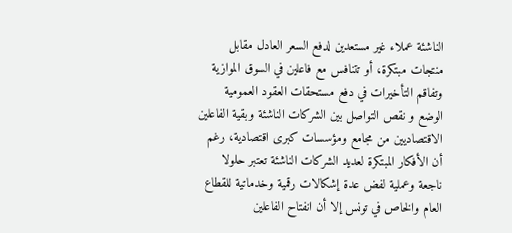الناشئة عملاء غير مستعدين لدفع السعر العادل مقابل منتجات مبتكرة، أو تتنافس مع فاعلين في السوق الموازية وتفاقم التأخيرات في دفع مستحقات العقود العمومية الوضع و نقص التواصل بين الشركات الناشئة وبقية الفاعلين الاقتصاديين من مجامع ومؤسسات كبرى اقتصادية، رغم أن الأفكار المبتكرة لعديد الشركات الناشئة تعتبر حلولا ناجعة وعملية لفض عدة إشكالات رقمية وخدماتية للقطاع العام والخاص في تونس إلا أن انفتاح الفاعلين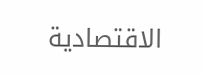الاقتصادية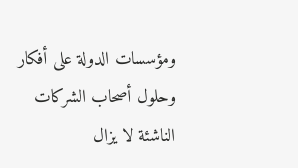ومؤسسات الدولة على أفكار وحلول أصحاب الشركات الناشئة لا يزال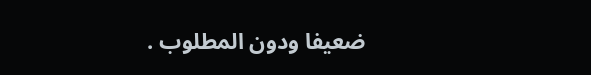ضعيفا ودون المطلوب .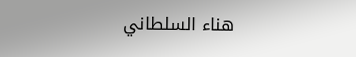هناء السلطاني